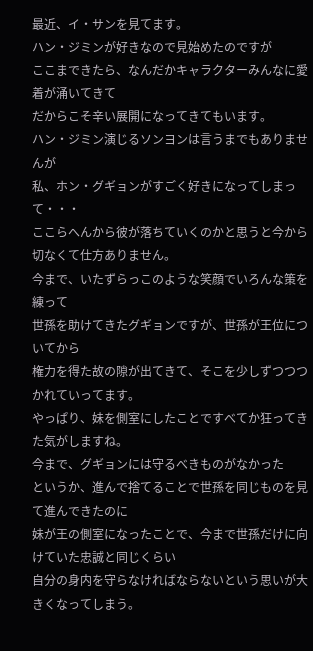最近、イ・サンを見てます。
ハン・ジミンが好きなので見始めたのですが
ここまできたら、なんだかキャラクターみんなに愛着が涌いてきて
だからこそ辛い展開になってきてもいます。
ハン・ジミン演じるソンヨンは言うまでもありませんが
私、ホン・グギョンがすごく好きになってしまって・・・
ここらへんから彼が落ちていくのかと思うと今から切なくて仕方ありません。
今まで、いたずらっこのような笑顔でいろんな策を練って
世孫を助けてきたグギョンですが、世孫が王位についてから
権力を得た故の隙が出てきて、そこを少しずつつつかれていってます。
やっぱり、妹を側室にしたことですべてか狂ってきた気がしますね。
今まで、グギョンには守るべきものがなかった
というか、進んで捨てることで世孫を同じものを見て進んできたのに
妹が王の側室になったことで、今まで世孫だけに向けていた忠誠と同じくらい
自分の身内を守らなければならないという思いが大きくなってしまう。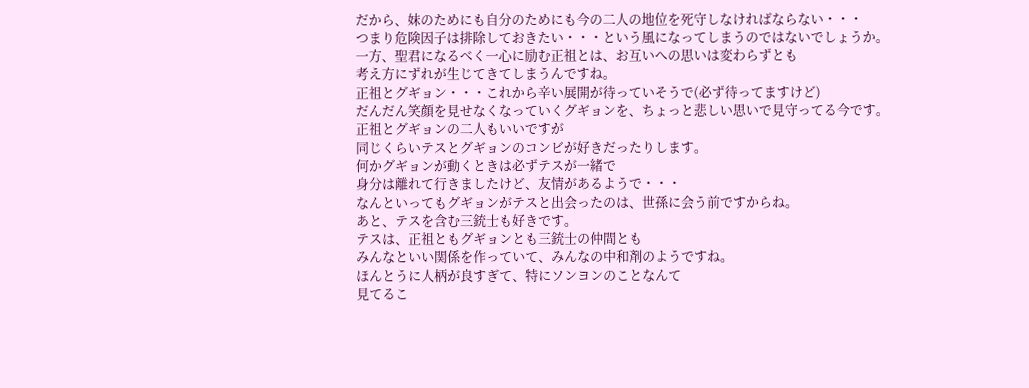だから、妹のためにも自分のためにも今の二人の地位を死守しなければならない・・・
つまり危険因子は排除しておきたい・・・という風になってしまうのではないでしょうか。
一方、聖君になるべく一心に励む正祖とは、お互いへの思いは変わらずとも
考え方にずれが生じてきてしまうんですね。
正祖とグギョン・・・これから辛い展開が待っていそうで(必ず待ってますけど)
だんだん笑顔を見せなくなっていくグギョンを、ちょっと悲しい思いで見守ってる今です。
正祖とグギョンの二人もいいですが
同じくらいテスとグギョンのコンビが好きだったりします。
何かグギョンが動くときは必ずテスが一緒で
身分は離れて行きましたけど、友情があるようで・・・
なんといってもグギョンがテスと出会ったのは、世孫に会う前ですからね。
あと、テスを含む三銃士も好きです。
テスは、正祖ともグギョンとも三銃士の仲間とも
みんなといい関係を作っていて、みんなの中和剤のようですね。
ほんとうに人柄が良すぎて、特にソンヨンのことなんて
見てるこ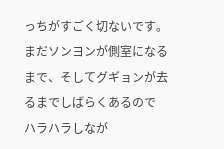っちがすごく切ないです。
まだソンヨンが側室になるまで、そしてグギョンが去るまでしばらくあるので
ハラハラしなが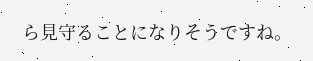ら見守ることになりそうですね。